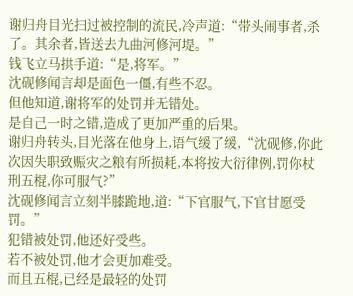谢归舟目光扫过被控制的流民,冷声道:“带头闹事者,杀了。其余者,皆送去九曲河修河堤。”
钱飞立马拱手道:“是,将军。”
沈砚修闻言却是面色一僵,有些不忍。
但他知道,谢将军的处罚并无错处。
是自己一时之错,造成了更加严重的后果。
谢归舟转头,目光落在他身上,语气缓了缓,“沈砚修,你此次因失职致赈灾之粮有所损耗,本将按大衍律例,罚你杖刑五棍,你可服气?”
沈砚修闻言立刻半膝跪地,道:“下官服气,下官甘愿受罚。”
犯错被处罚,他还好受些。
若不被处罚,他才会更加难受。
而且五棍,已经是最轻的处罚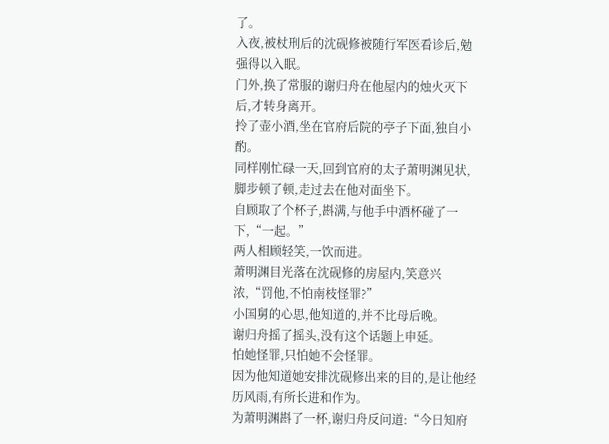了。
入夜,被杖刑后的沈砚修被随行军医看诊后,勉强得以入眠。
门外,换了常服的谢归舟在他屋内的烛火灭下后,才转身离开。
拎了壶小酒,坐在官府后院的亭子下面,独自小酌。
同样刚忙碌一天,回到官府的太子萧明渊见状,脚步顿了顿,走过去在他对面坐下。
自顾取了个杯子,斟满,与他手中酒杯碰了一下,“一起。”
两人相顾轻笑,一饮而进。
萧明渊目光落在沈砚修的房屋内,笑意兴浓,“罚他,不怕南枝怪罪?”
小国舅的心思,他知道的,并不比母后晚。
谢归舟摇了摇头,没有这个话题上申延。
怕她怪罪,只怕她不会怪罪。
因为他知道她安排沈砚修出来的目的,是让他经历风雨,有所长进和作为。
为萧明渊斟了一杯,谢归舟反问道:“今日知府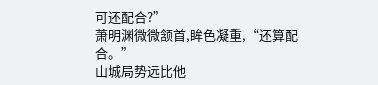可还配合?”
萧明渊微微颔首,眸色凝重,“还算配合。”
山城局势远比他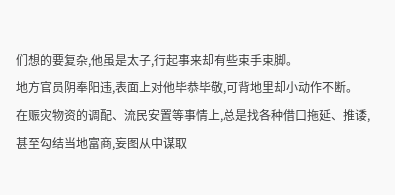们想的要复杂,他虽是太子,行起事来却有些束手束脚。
地方官员阴奉阳违,表面上对他毕恭毕敬,可背地里却小动作不断。
在赈灾物资的调配、流民安置等事情上,总是找各种借口拖延、推诿,甚至勾结当地富商,妄图从中谋取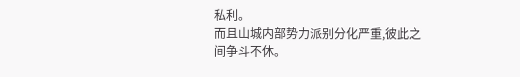私利。
而且山城内部势力派别分化严重,彼此之间争斗不休。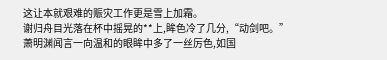这让本就艰难的赈灾工作更是雪上加霜。
谢归舟目光落在杯中摇晃的**上,眸色冷了几分,“动剑吧。”
萧明渊闻言一向温和的眼眸中多了一丝厉色,如国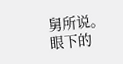舅所说。
眼下的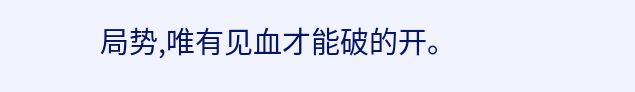局势,唯有见血才能破的开。